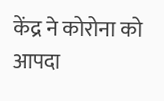केंद्र ने कोरोना को आपदा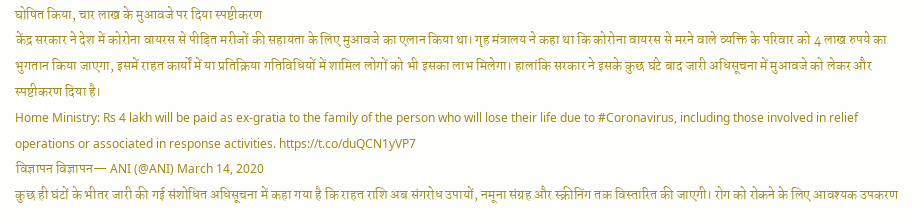घोषित किया, चार लाख के मुआवजे पर दिया स्पष्टीकरण
केंद्र सरकार ने देश में कोरोना वायरस से पीड़ित मरीजों की सहायता के लिए मुआवजे का एलान किया था। गृह मंत्रालय ने कहा था कि कोरोना वायरस से मरने वाले व्यक्ति के परिवार को 4 लाख रुपये का भुगतान किया जाएगा, इसमें राहत कार्यों में या प्रतिक्रिया गतिविधियों में शामिल लोगों को भी इसका लाभ मिलेगा। हालांकि सरकार ने इसके कुछ घंटे बाद जारी अधिसूचना में मुआवजे को लेकर और स्पष्टीकरण दिया है।
Home Ministry: Rs 4 lakh will be paid as ex-gratia to the family of the person who will lose their life due to #Coronavirus, including those involved in relief operations or associated in response activities. https://t.co/duQCN1yVP7
विज्ञापन विज्ञापन— ANI (@ANI) March 14, 2020
कुछ ही घंटों के भीतर जारी की गई संशोधित अधिसूचना में कहा गया है कि राहत राशि अब संगरोध उपायों, नमूना संग्रह और स्क्रीनिंग तक विस्तारित की जाएगी। रोग को रोकने के लिए आवश्यक उपकरण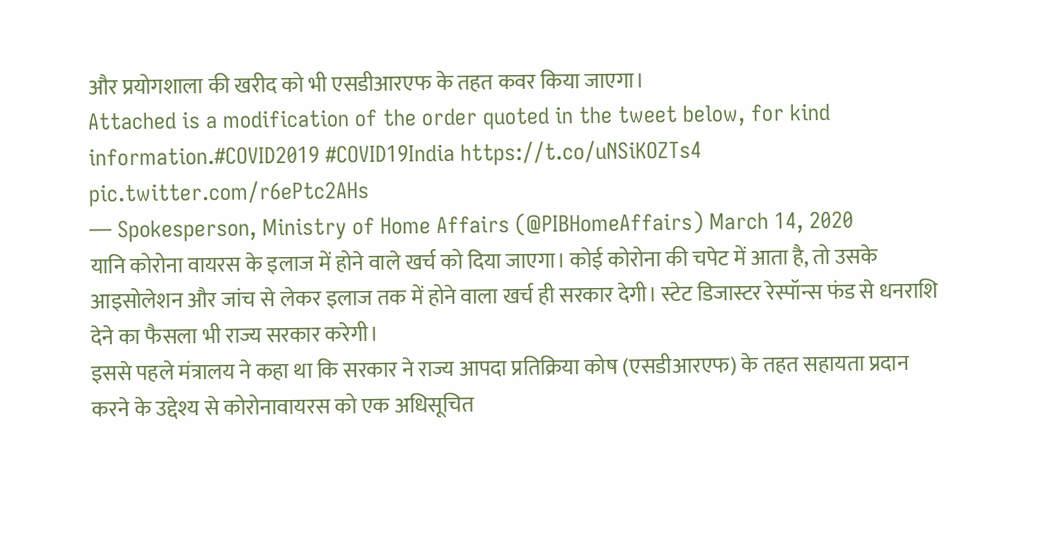और प्रयोगशाला की खरीद को भी एसडीआरएफ के तहत कवर किया जाएगा।
Attached is a modification of the order quoted in the tweet below, for kind information.#COVID2019 #COVID19India https://t.co/uNSiKOZTs4 pic.twitter.com/r6ePtc2AHs
— Spokesperson, Ministry of Home Affairs (@PIBHomeAffairs) March 14, 2020
यानि कोरोना वायरस के इलाज में होने वाले खर्च को दिया जाएगा। कोई कोरोना की चपेट में आता है, तो उसके आइसोलेशन और जांच से लेकर इलाज तक में होने वाला खर्च ही सरकार देगी। स्टेट डिजास्टर रेस्पॉन्स फंड से धनराशि देने का फैसला भी राज्य सरकार करेगी।
इससे पहले मंत्रालय ने कहा था कि सरकार ने राज्य आपदा प्रतिक्रिया कोष (एसडीआरएफ) के तहत सहायता प्रदान करने के उद्देश्य से कोरोनावायरस को एक अधिसूचित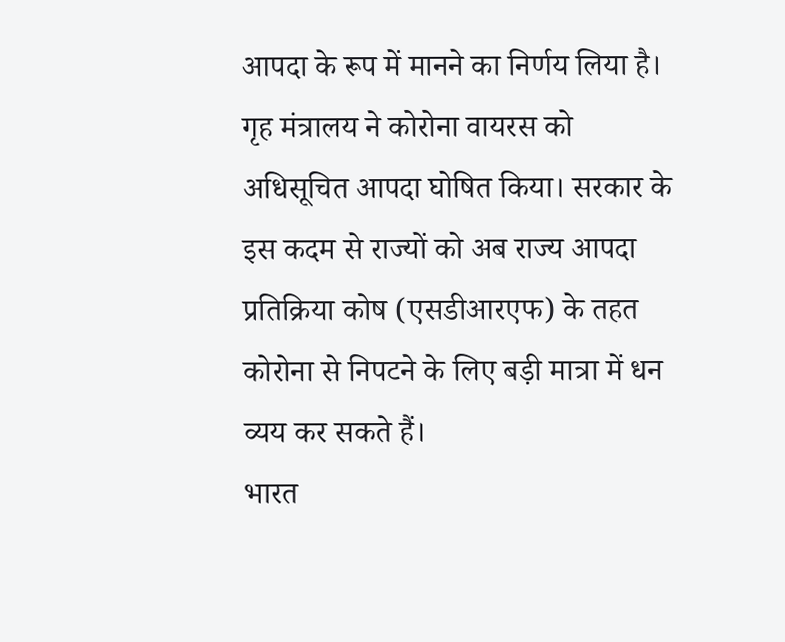आपदा के रूप में मानने का निर्णय लिया है।
गृह मंत्रालय ने कोरोना वायरस को अधिसूचित आपदा घोषित किया। सरकार के इस कदम से राज्यों को अब राज्य आपदा प्रतिक्रिया कोष (एसडीआरएफ) के तहत कोरोना से निपटने के लिए बड़ी मात्रा में धन व्यय कर सकते हैं।
भारत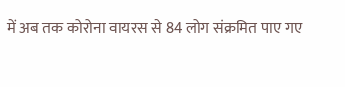में अब तक कोरोना वायरस से 84 लोग संक्रमित पाए गए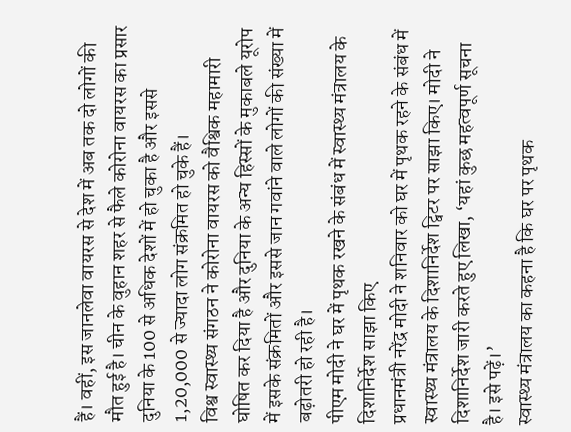हैं। वहीं, इस जानलेवा वायरस से देश में अब तक दो लोगों की मौत हुई है। चीन के वुहान शहर से फैले कोरोना वायरस का प्रसार दुनिया के 100 से अधिक देशों में हो चुका है और इससे 1,20,000 से ज्यादा लोग संक्रमित हो चुके हैं।
विश्व स्वास्थ्य संगठन ने कोरोना वायरस को वैश्विक महामारी घोषित कर दिया है और दुनिया के अन्य हिस्सों के मुकाबले यूरोप में इसके संक्रमितों और इससे जान गवांने वाले लोगों की संख्या में बढ़ोतरी हो रही है।
पीएम मोदी ने घर में पृथक रखने के संबंध में स्वास्थ्य मंत्रालय के दिशानिर्देश साझा किए
प्रधानमंत्री नरेंद्र मोदी ने शनिवार को घर में पृथक रहने के संबंध में स्वास्थ्य मंत्रालय के दिशानिर्देश ट्विटर पर साझा किए। मोदी ने दिशानिर्देश जारी करते हुए लिखा, ‘यहां कुछ महत्वपूर्ण सूचना है। इसे पढ़ें।’
स्वास्थ्य मंत्रालय का कहना है कि घर पर पृथक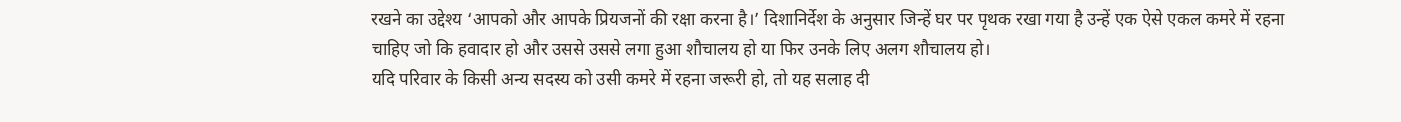रखने का उद्देश्य ‘आपको और आपके प्रियजनों की रक्षा करना है।’ दिशानिर्देश के अनुसार जिन्हें घर पर पृथक रखा गया है उन्हें एक ऐसे एकल कमरे में रहना चाहिए जो कि हवादार हो और उससे उससे लगा हुआ शौचालय हो या फिर उनके लिए अलग शौचालय हो।
यदि परिवार के किसी अन्य सदस्य को उसी कमरे में रहना जरूरी हो, तो यह सलाह दी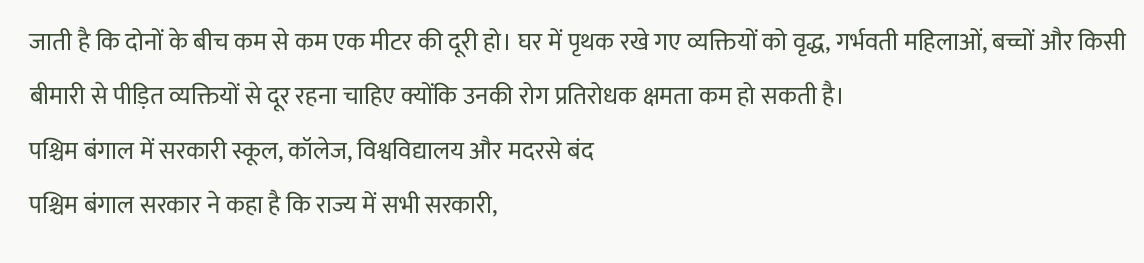जाती है कि दोनों के बीच कम से कम एक मीटर की दूरी हो। घर में पृथक रखे गए व्यक्तियों को वृद्ध, गर्भवती महिलाओं, बच्चों और किसी बीमारी से पीड़ित व्यक्तियों से दूर रहना चाहिए क्योंकि उनकी रोग प्रतिरोधक क्षमता कम हो सकती है।
पश्चिम बंगाल में सरकारी स्कूल, कॉलेज, विश्वविद्यालय और मदरसे बंद
पश्चिम बंगाल सरकार ने कहा है कि राज्य में सभी सरकारी,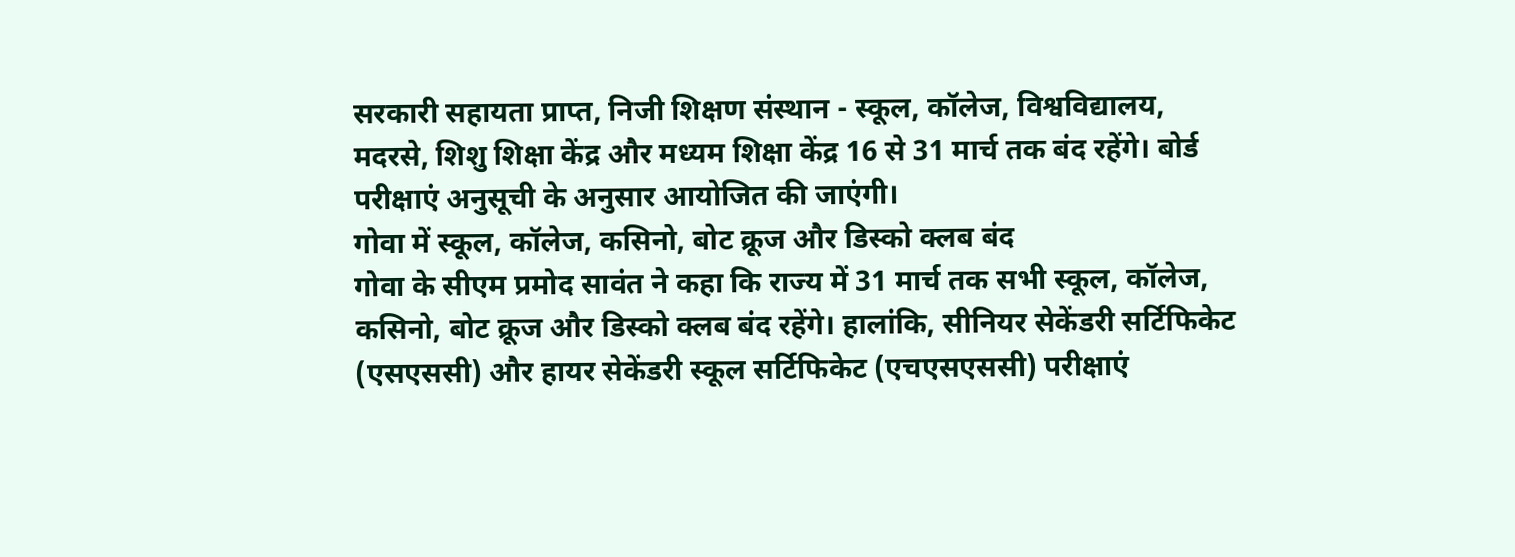सरकारी सहायता प्राप्त, निजी शिक्षण संस्थान - स्कूल, कॉलेज, विश्वविद्यालय, मदरसे, शिशु शिक्षा केंद्र और मध्यम शिक्षा केंद्र 16 से 31 मार्च तक बंद रहेंगे। बोर्ड परीक्षाएं अनुसूची के अनुसार आयोजित की जाएंगी।
गोवा में स्कूल, कॉलेज, कसिनो, बोट क्रूज और डिस्को क्लब बंद
गोवा के सीएम प्रमोद सावंत ने कहा कि राज्य में 31 मार्च तक सभी स्कूल, कॉलेज, कसिनो, बोट क्रूज और डिस्को क्लब बंद रहेंगे। हालांकि, सीनियर सेकेंडरी सर्टिफिकेट (एसएससी) और हायर सेकेंडरी स्कूल सर्टिफिकेट (एचएसएससी) परीक्षाएं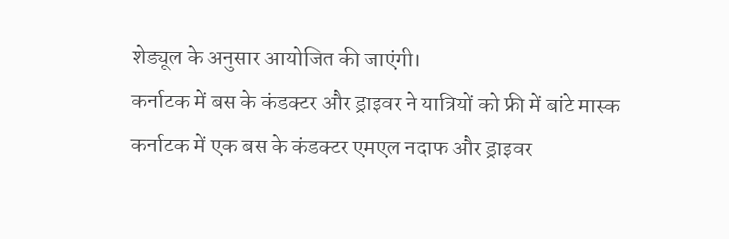शेड्यूल के अनुसार आयोजित की जाएंगी।
कर्नाटक में बस के कंडक्टर और ड्राइवर ने यात्रियों को फ्री में बांटे मास्क
कर्नाटक में एक बस के कंडक्टर एमएल नदाफ और ड्राइवर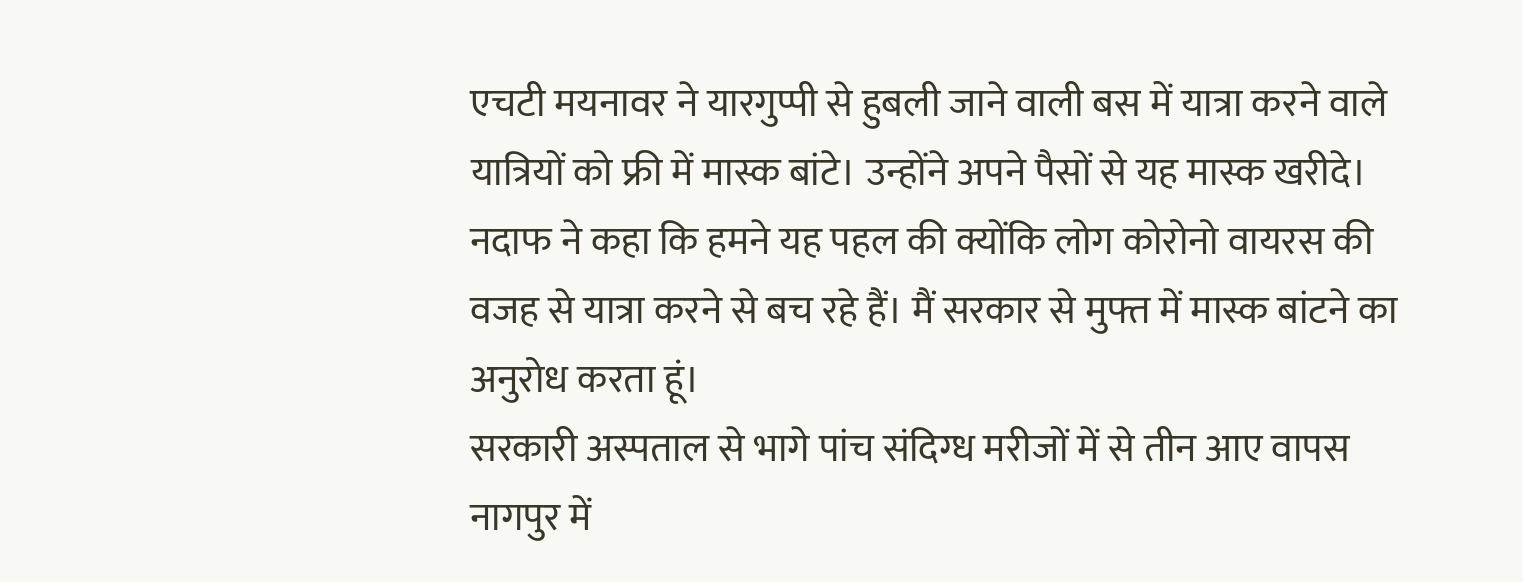एचटी मयनावर ने यारगुप्पी से हुबली जाने वाली बस में यात्रा करने वाले यात्रियों को फ्री में मास्क बांटे। उन्होंने अपने पैसों से यह मास्क खरीदे। नदाफ ने कहा कि हमने यह पहल की क्योंकि लोग कोरोनो वायरस की वजह से यात्रा करने से बच रहे हैं। मैं सरकार से मुफ्त में मास्क बांटने का अनुरोध करता हूं।
सरकारी अस्पताल से भागे पांच संदिग्ध मरीजों में से तीन आए वापस
नागपुर में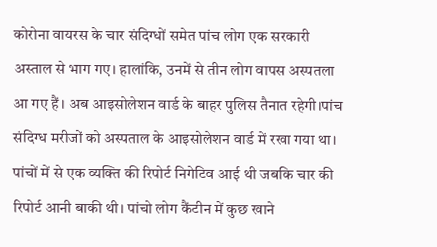कोरोना वायरस के चार संदिग्धों समेत पांच लोग एक सरकारी अस्ताल से भाग गए। हालांकि, उनमें से तीन लोग वापस अस्पतला आ गए हैं। अब आइसोलेशन वार्ड के बाहर पुलिस तैनात रहेगी।पांच संदिग्ध मरीजों को अस्पताल के आइसोलेशन वार्ड में रखा गया था। पांचों में से एक व्यक्ति की रिपोर्ट निगेटिव आई थी जबकि चार की रिपोर्ट आनी बाकी थी। पांचो लोग कैंटीन में कुछ खाने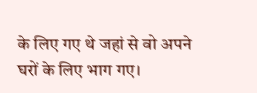के लिए गए थे जहां से वो अपने घरों के लिए भाग गए।